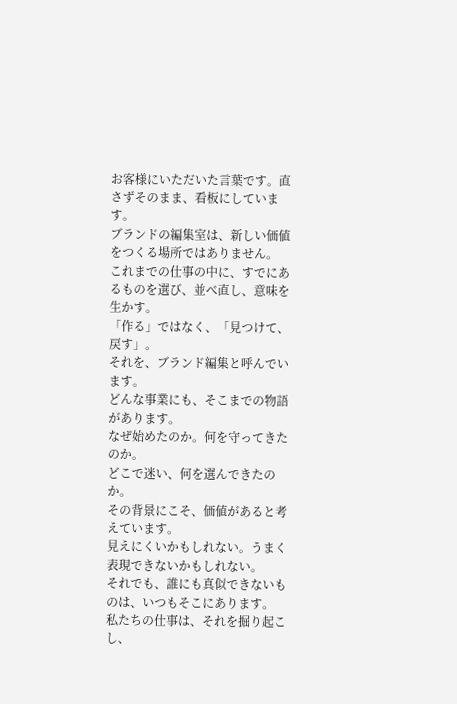お客様にいただいた言葉です。直さずそのまま、看板にしています。
ブランドの編集室は、新しい価値をつくる場所ではありません。
これまでの仕事の中に、すでにあるものを選び、並べ直し、意味を生かす。
「作る」ではなく、「見つけて、戻す」。
それを、ブランド編集と呼んでいます。
どんな事業にも、そこまでの物語があります。
なぜ始めたのか。何を守ってきたのか。
どこで迷い、何を選んできたのか。
その背景にこそ、価値があると考えています。
見えにくいかもしれない。うまく表現できないかもしれない。
それでも、誰にも真似できないものは、いつもそこにあります。
私たちの仕事は、それを掘り起こし、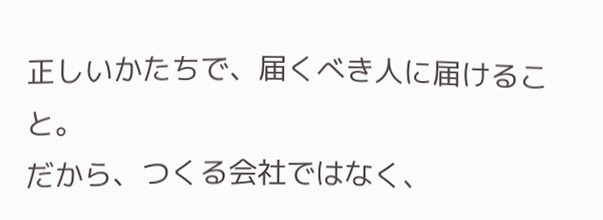正しいかたちで、届くべき人に届けること。
だから、つくる会社ではなく、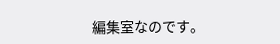編集室なのです。